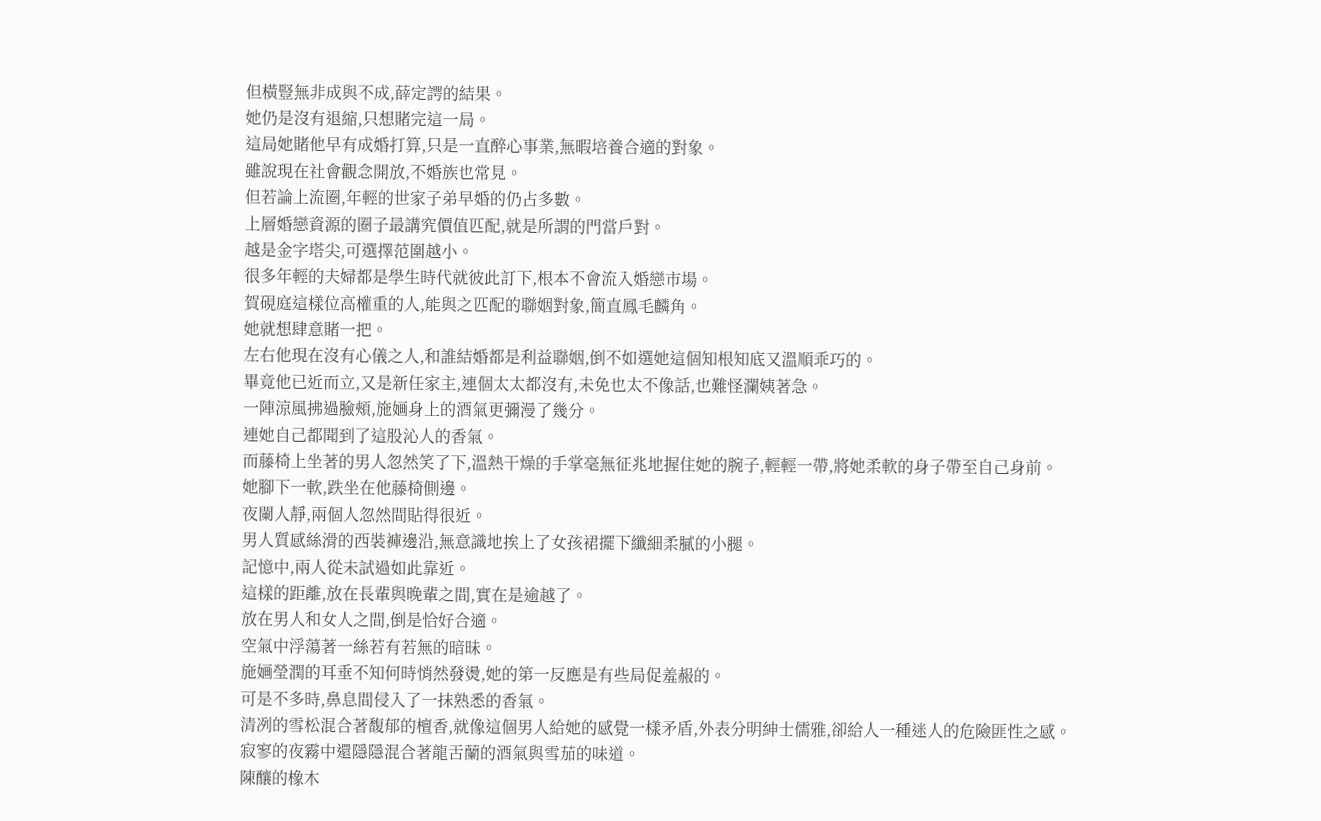但橫豎無非成與不成,薛定諤的結果。
她仍是沒有退縮,只想賭完這一局。
這局她賭他早有成婚打算,只是一直醉心事業,無暇培養合適的對象。
雖說現在社會觀念開放,不婚族也常見。
但若論上流圈,年輕的世家子弟早婚的仍占多數。
上層婚戀資源的圈子最講究價值匹配,就是所謂的門當戶對。
越是金字塔尖,可選擇范圍越小。
很多年輕的夫婦都是學生時代就彼此訂下,根本不會流入婚戀市場。
賀硯庭這樣位高權重的人,能與之匹配的聯姻對象,簡直鳳毛麟角。
她就想肆意賭一把。
左右他現在沒有心儀之人,和誰結婚都是利益聯姻,倒不如選她這個知根知底又溫順乖巧的。
畢竟他已近而立,又是新任家主,連個太太都沒有,未免也太不像話,也難怪瀾姨著急。
一陣涼風拂過臉頰,施婳身上的酒氣更彌漫了幾分。
連她自己都聞到了這股沁人的香氣。
而藤椅上坐著的男人忽然笑了下,溫熱干燥的手掌毫無征兆地握住她的腕子,輕輕一帶,將她柔軟的身子帶至自己身前。
她腳下一軟,跌坐在他藤椅側邊。
夜闌人靜,兩個人忽然間貼得很近。
男人質感絲滑的西裝褲邊沿,無意識地挨上了女孩裙擺下纖細柔膩的小腿。
記憶中,兩人從未試過如此靠近。
這樣的距離,放在長輩與晚輩之間,實在是逾越了。
放在男人和女人之間,倒是恰好合適。
空氣中浮蕩著一絲若有若無的暗昧。
施婳瑩潤的耳垂不知何時悄然發燙,她的第一反應是有些局促羞赧的。
可是不多時,鼻息間侵入了一抹熟悉的香氣。
清冽的雪松混合著馥郁的檀香,就像這個男人給她的感覺一樣矛盾,外表分明紳士儒雅,卻給人一種迷人的危險匪性之感。
寂寥的夜霧中還隱隱混合著龍舌蘭的酒氣與雪茄的味道。
陳釀的橡木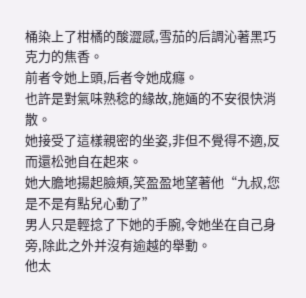桶染上了柑橘的酸澀感,雪茄的后調沁著黑巧克力的焦香。
前者令她上頭,后者令她成癮。
也許是對氣味熟稔的緣故,施婳的不安很快消散。
她接受了這樣親密的坐姿,非但不覺得不適,反而還松弛自在起來。
她大膽地揚起臉頰,笑盈盈地望著他“九叔,您是不是有點兒心動了”
男人只是輕捻了下她的手腕,令她坐在自己身旁,除此之外并沒有逾越的舉動。
他太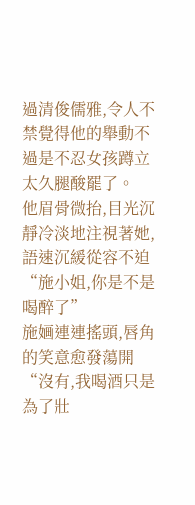過清俊儒雅,令人不禁覺得他的舉動不過是不忍女孩蹲立太久腿酸罷了。
他眉骨微抬,目光沉靜冷淡地注視著她,語速沉緩從容不迫“施小姐,你是不是喝醉了”
施婳連連搖頭,唇角的笑意愈發蕩開“沒有,我喝酒只是為了壯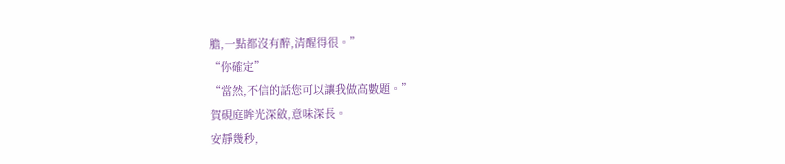膽,一點都沒有醉,清醒得很。”
“你確定”
“當然,不信的話您可以讓我做高數題。”
賀硯庭眸光深斂,意味深長。
安靜幾秒,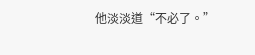他淡淡道“不必了。”